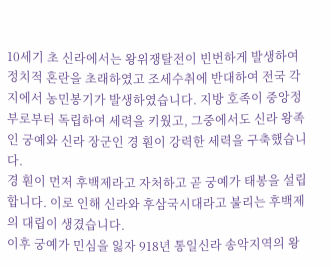10세기 초 신라에서는 왕위쟁탈전이 빈번하게 발생하여 정치적 혼란을 초래하였고 조세수취에 반대하여 전국 각지에서 농민봉기가 발생하였습니다. 지방 호족이 중앙정부로부터 독립하여 세력을 키웠고, 그중에서도 신라 왕족인 궁예와 신라 장군인 경 훤이 강력한 세력을 구축했습니다.
경 훤이 먼저 후백제라고 자처하고 곧 궁예가 태봉을 설립합니다. 이로 인해 신라와 후삼국시대라고 불리는 후백제의 대립이 생겼습니다.
이후 궁예가 민심을 잃자 918년 통일신라 송악지역의 왕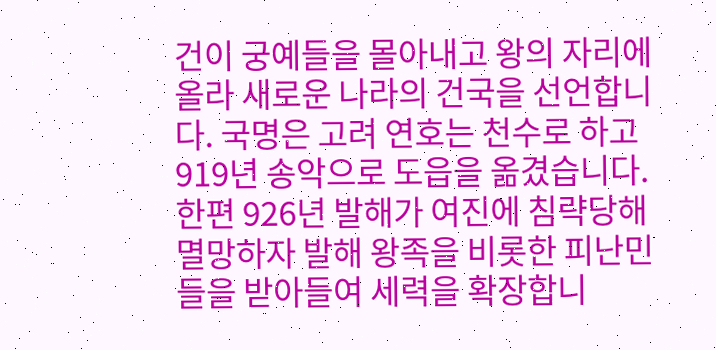건이 궁예들을 몰아내고 왕의 자리에 올라 새로운 나라의 건국을 선언합니다. 국명은 고려 연호는 천수로 하고 919년 송악으로 도읍을 옮겼습니다.
한편 926년 발해가 여진에 침략당해 멸망하자 발해 왕족을 비롯한 피난민들을 받아들여 세력을 확장합니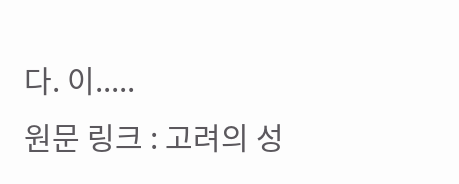다. 이.....
원문 링크 : 고려의 성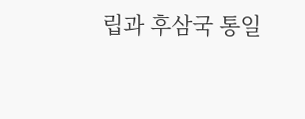립과 후삼국 통일